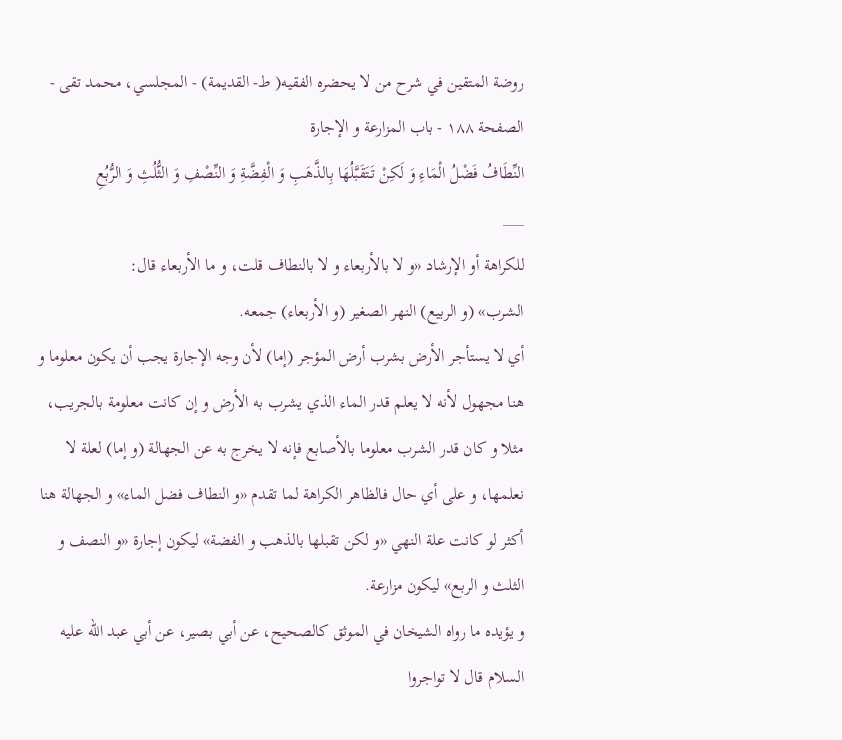روضة المتقين في شرح من لا يحضره الفقيه( ط- القديمة) - المجلسي، محمد تقى - الصفحة ١٨٨ - باب المزارعة و الإجارة
النِّطَافُ فَضْلُ الْمَاءِ وَ لَكِنْ تَتَقَبَّلُهَا بِالذَّهَبِ وَ الْفِضَّةِ وَ النِّصْفِ وَ الثُّلُثِ وَ الرُّبُعِ
___
للكراهة أو الإرشاد «و لا بالأربعاء و لا بالنطاف قلت، و ما الأربعاء قال:
الشرب» (و الربيع) النهر الصغير (و الأربعاء) جمعه.
أي لا يستأجر الأرض بشرب أرض المؤجر (إما) لأن وجه الإجارة يجب أن يكون معلوما و هنا مجهول لأنه لا يعلم قدر الماء الذي يشرب به الأرض و إن كانت معلومة بالجريب، مثلا و كان قدر الشرب معلوما بالأصابع فإنه لا يخرج به عن الجهالة (و إما) لعلة لا نعلمها، و على أي حال فالظاهر الكراهة لما تقدم «و النطاف فضل الماء» و الجهالة هنا أكثر لو كانت علة النهي «و لكن تقبلها بالذهب و الفضة» ليكون إجارة «و النصف و الثلث و الربع» ليكون مزارعة.
و يؤيده ما رواه الشيخان في الموثق كالصحيح، عن أبي بصير، عن أبي عبد الله عليه السلام قال لا تواجروا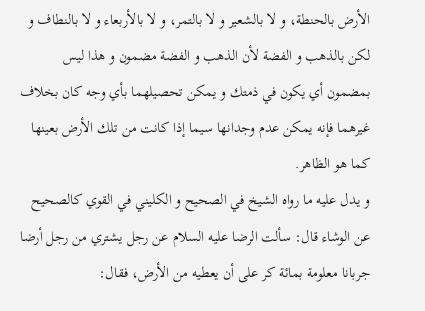الأرض بالحنطة، و لا بالشعير و لا بالتمر، و لا بالأربعاء و لا بالنطاف و لكن بالذهب و الفضة لأن الذهب و الفضة مضمون و هذا ليس بمضمون أي يكون في ذمتك و يمكن تحصيلهما بأي وجه كان بخلاف غيرهما فإنه يمكن عدم وجدانها سيما إذا كانت من تلك الأرض بعينها كما هو الظاهر.
و يدل عليه ما رواه الشيخ في الصحيح و الكليني في القوي كالصحيح عن الوشاء قال: سألت الرضا عليه السلام عن رجل يشتري من رجل أرضا جربانا معلومة بمائة كر على أن يعطيه من الأرض، فقال: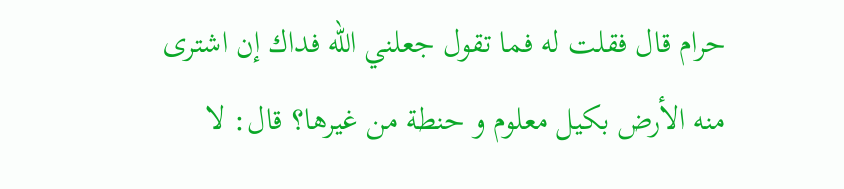حرام قال فقلت له فما تقول جعلني الله فداك إن اشترى منه الأرض بكيل معلوم و حنطة من غيرها؟ قال: لا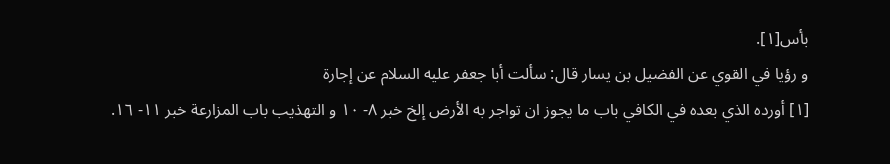بأس[١].
و رؤيا في القوي عن الفضيل بن يسار قال: سألت أبا جعفر عليه السلام عن إجارة
[١] أورده الذي بعده في الكافي باب ما يجوز ان تواجر به الأرض إلخ خبر ٨- ١٠ و التهذيب باب المزارعة خبر ١١- ١٦.